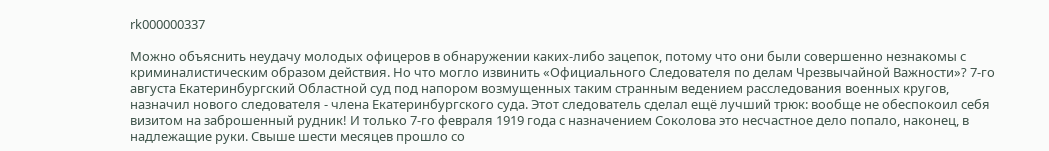rk000000337

Можно объяснить неудачу молодых офицеров в обнаружении каких-либо зацепок, потому что они были совершенно незнакомы с криминалистическим образом действия. Но что могло извинить «Официального Следователя по делам Чрезвычайной Важности»? 7-го августа Екатеринбургский Областной суд под напором возмущенных таким странным ведением расследования военных кругов, назначил нового следователя - члена Екатеринбургского суда. Этот следователь сделал ещё лучший трюк: вообще не обеспокоил себя визитом на заброшенный рудник! И только 7-го февраля 1919 года с назначением Соколова это несчастное дело попало, наконец, в надлежащие руки. Свыше шести месяцев прошло со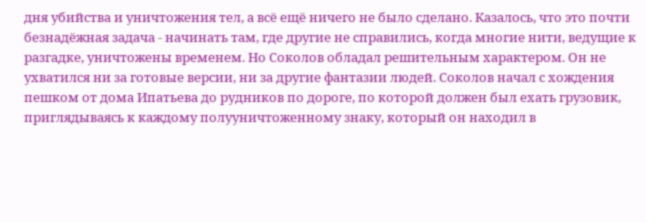дня убийства и уничтожения тел, а всё ещё ничего не было сделано. Казалось, что это почти безнадёжная задача - начинать там, где другие не справились, когда многие нити, ведущие к разгадке, уничтожены временем. Но Соколов обладал решительным характером. Он не ухватился ни за готовые версии, ни за другие фантазии людей. Соколов начал с хождения пешком от дома Ипатьева до рудников по дороге, по которой должен был ехать грузовик, приглядываясь к каждому полууничтоженному знаку, который он находил в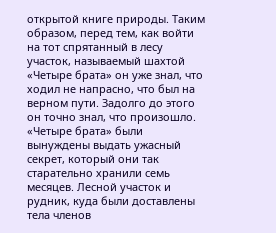открытой книге природы. Таким образом, перед тем, как войти на тот спрятанный в лесу участок, называемый шахтой «Четыре брата» он уже знал, что ходил не напрасно, что был на верном пути. Задолго до этого он точно знал, что произошло. «Четыре брата» были вынуждены выдать ужасный секрет, который они так старательно хранили семь месяцев. Лесной участок и рудник, куда были доставлены тела членов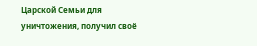Царской Семьи для уничтожения, получил своё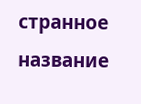странное название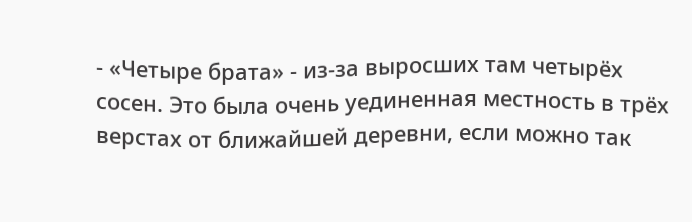- «Четыре брата» - из-за выросших там четырёх сосен. Это была очень уединенная местность в трёх верстах от ближайшей деревни, если можно так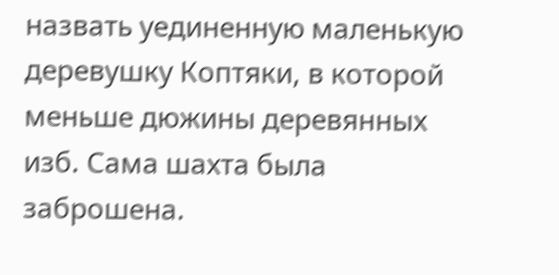назвать уединенную маленькую деревушку Коптяки, в которой меньше дюжины деревянных изб. Сама шахта была заброшена.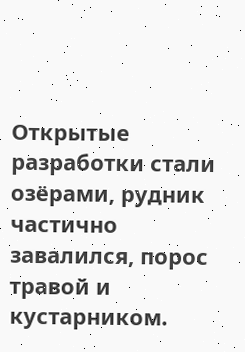Открытые разработки стали озёрами, рудник частично завалился, порос травой и кустарником.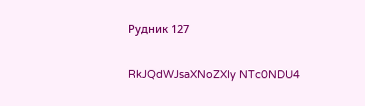Рудник 127

RkJQdWJsaXNoZXIy NTc0NDU4